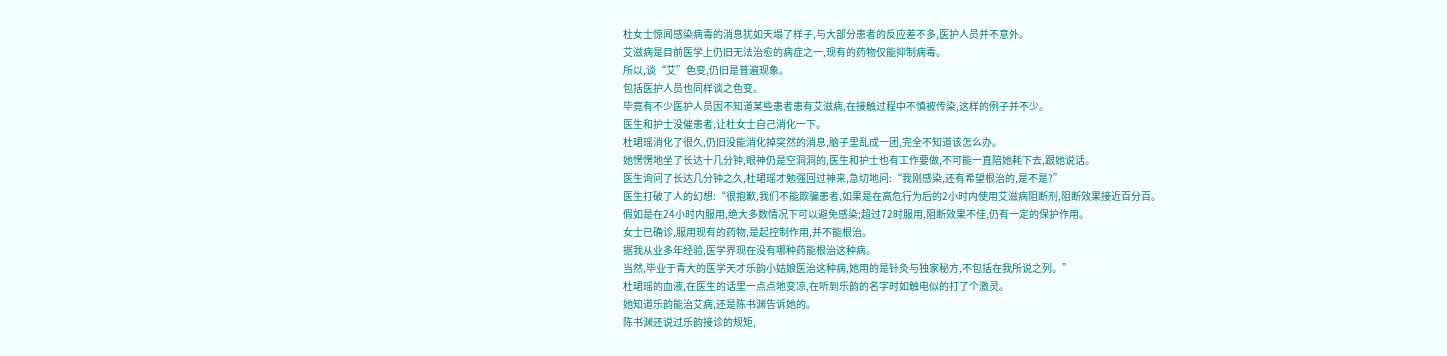杜女士惊闻感染病毒的消息犹如天塌了样子,与大部分患者的反应差不多,医护人员并不意外。
艾滋病是目前医学上仍旧无法治愈的病症之一,现有的药物仅能抑制病毒。
所以,谈“艾”色变,仍旧是普遍现象。
包括医护人员也同样谈之色变。
毕竟有不少医护人员因不知道某些患者患有艾滋病,在接触过程中不慎被传染,这样的例子并不少。
医生和护士没催患者,让杜女士自己消化一下。
杜珺瑶消化了很久,仍旧没能消化掉突然的消息,脑子里乱成一团,完全不知道该怎么办。
她愣愣地坐了长达十几分钟,眼神仍是空洞洞的,医生和护士也有工作要做,不可能一直陪她耗下去,跟她说话。
医生询问了长达几分钟之久,杜珺瑶才勉强回过神来,急切地问:“我刚感染,还有希望根治的,是不是?”
医生打破了人的幻想:“很抱歉,我们不能欺骗患者,如果是在高危行为后的2小时内使用艾滋病阻断剂,阻断效果接近百分百。
假如是在24小时内服用,绝大多数情况下可以避免感染;超过72时服用,阻断效果不佳,仍有一定的保护作用。
女士已确诊,服用现有的药物,是起控制作用,并不能根治。
据我从业多年经验,医学界现在没有哪种药能根治这种病。
当然,毕业于青大的医学天才乐韵小姑娘医治这种病,她用的是针灸与独家秘方,不包括在我所说之列。”
杜珺瑶的血液,在医生的话里一点点地变凉,在听到乐韵的名字时如触电似的打了个激灵。
她知道乐韵能治艾病,还是陈书渊告诉她的。
陈书渊还说过乐韵接诊的规矩,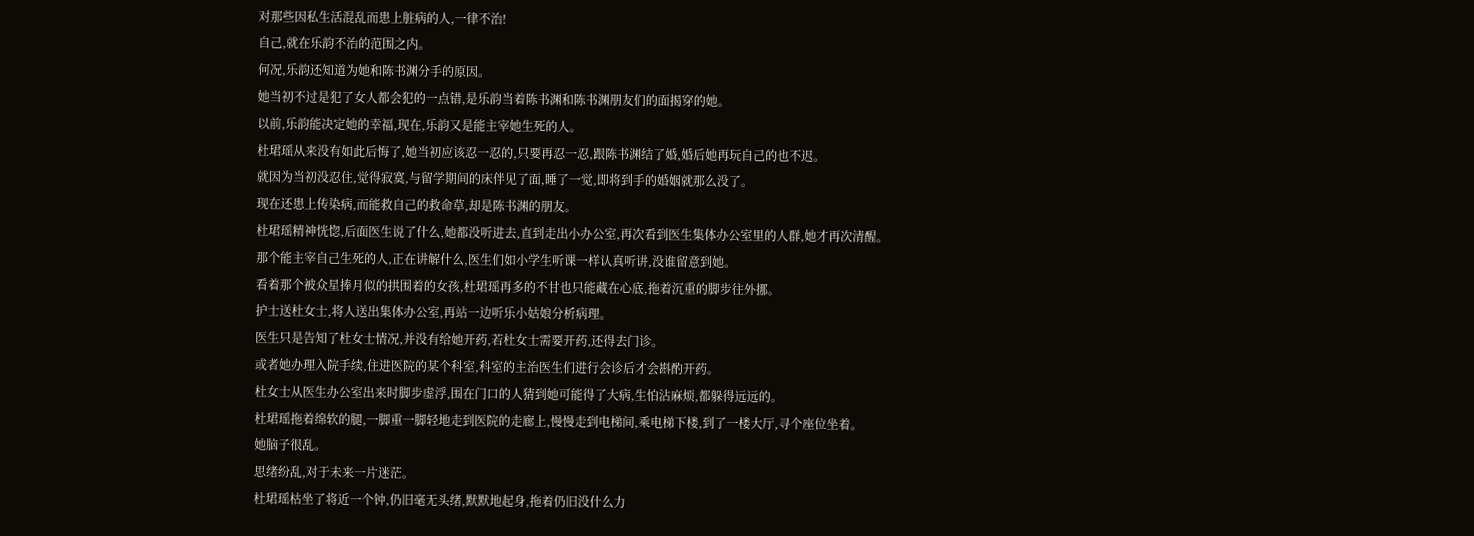对那些因私生活混乱而患上脏病的人,一律不治!
自己,就在乐韵不治的范围之内。
何况,乐韵还知道为她和陈书渊分手的原因。
她当初不过是犯了女人都会犯的一点错,是乐韵当着陈书渊和陈书渊朋友们的面揭穿的她。
以前,乐韵能决定她的幸福,现在,乐韵又是能主宰她生死的人。
杜珺瑶从来没有如此后悔了,她当初应该忍一忍的,只要再忍一忍,跟陈书渊结了婚,婚后她再玩自己的也不迟。
就因为当初没忍住,觉得寂寞,与留学期间的床伴见了面,睡了一觉,即将到手的婚姻就那么没了。
现在还患上传染病,而能救自己的救命草,却是陈书渊的朋友。
杜珺瑶精神恍惚,后面医生说了什么,她都没听进去,直到走出小办公室,再次看到医生集体办公室里的人群,她才再次清醒。
那个能主宰自己生死的人,正在讲解什么,医生们如小学生听课一样认真听讲,没谁留意到她。
看着那个被众星捧月似的拱围着的女孩,杜珺瑶再多的不甘也只能藏在心底,拖着沉重的脚步往外挪。
护士送杜女士,将人送出集体办公室,再站一边听乐小姑娘分析病理。
医生只是告知了杜女士情况,并没有给她开药,若杜女士需要开药,还得去门诊。
或者她办理入院手续,住进医院的某个科室,科室的主治医生们进行会诊后才会斟酌开药。
杜女士从医生办公室出来时脚步虚浮,围在门口的人猜到她可能得了大病,生怕沾麻烦,都躲得远远的。
杜珺瑶拖着绵软的腿,一脚重一脚轻地走到医院的走廊上,慢慢走到电梯间,乘电梯下楼,到了一楼大厅,寻个座位坐着。
她脑子很乱。
思绪纷乱,对于未来一片迷茫。
杜珺瑶枯坐了将近一个钟,仍旧毫无头绪,默默地起身,拖着仍旧没什么力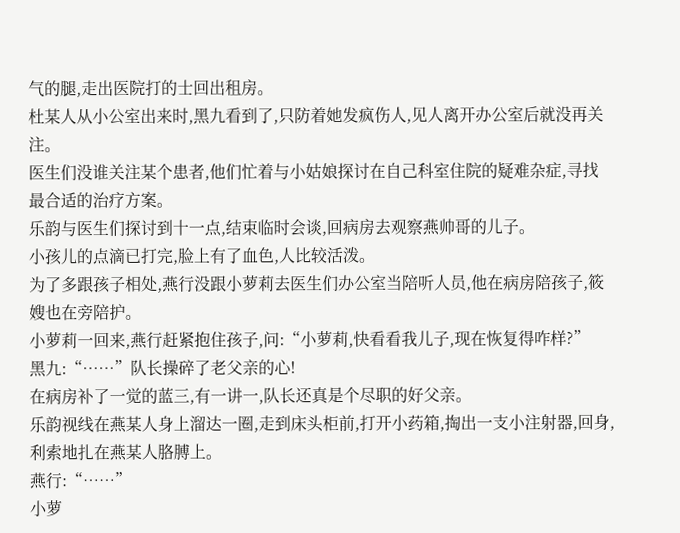气的腿,走出医院打的士回出租房。
杜某人从小公室出来时,黑九看到了,只防着她发疯伤人,见人离开办公室后就没再关注。
医生们没谁关注某个患者,他们忙着与小姑娘探讨在自己科室住院的疑难杂症,寻找最合适的治疗方案。
乐韵与医生们探讨到十一点,结束临时会谈,回病房去观察燕帅哥的儿子。
小孩儿的点滴已打完,脸上有了血色,人比较活泼。
为了多跟孩子相处,燕行没跟小萝莉去医生们办公室当陪听人员,他在病房陪孩子,筱嫂也在旁陪护。
小萝莉一回来,燕行赶紧抱住孩子,问:“小萝莉,快看看我儿子,现在恢复得咋样?”
黑九:“……”队长操碎了老父亲的心!
在病房补了一觉的蓝三,有一讲一,队长还真是个尽职的好父亲。
乐韵视线在燕某人身上溜达一圈,走到床头柜前,打开小药箱,掏出一支小注射器,回身,利索地扎在燕某人胳膊上。
燕行:“……”
小萝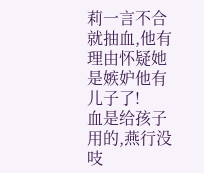莉一言不合就抽血,他有理由怀疑她是嫉妒他有儿子了!
血是给孩子用的,燕行没吱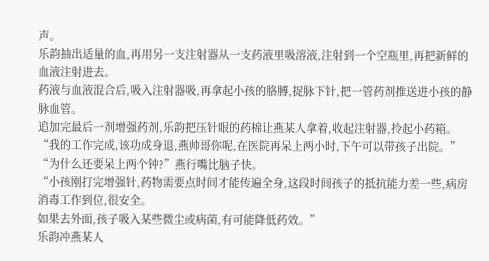声。
乐韵抽出适量的血,再用另一支注射器从一支药液里吸溶液,注射到一个空瓶里,再把新鲜的血液注射进去。
药液与血液混合后,吸入注射器吸,再拿起小孩的胳膊,捉脉下针,把一管药剂推送进小孩的静脉血管。
追加完最后一剂增强药剂,乐韵把压针眼的药棉让燕某人拿着,收起注射器,拎起小药箱。
“我的工作完成,该功成身退,燕帅哥你呢,在医院再呆上两小时,下午可以带孩子出院。”
“为什么还要呆上两个钟?”燕行嘴比脑子快。
“小孩刚打完增强针,药物需要点时间才能传遍全身,这段时间孩子的抵抗能力差一些,病房消毒工作到位,很安全。
如果去外面,孩子吸入某些微尘或病菌,有可能降低药效。”
乐韵冲燕某人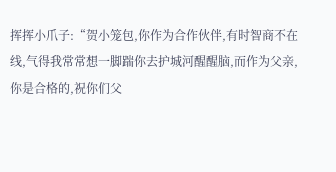挥挥小爪子:“贺小笼包,你作为合作伙伴,有时智商不在线,气得我常常想一脚踹你去护城河醒醒脑,而作为父亲,你是合格的,祝你们父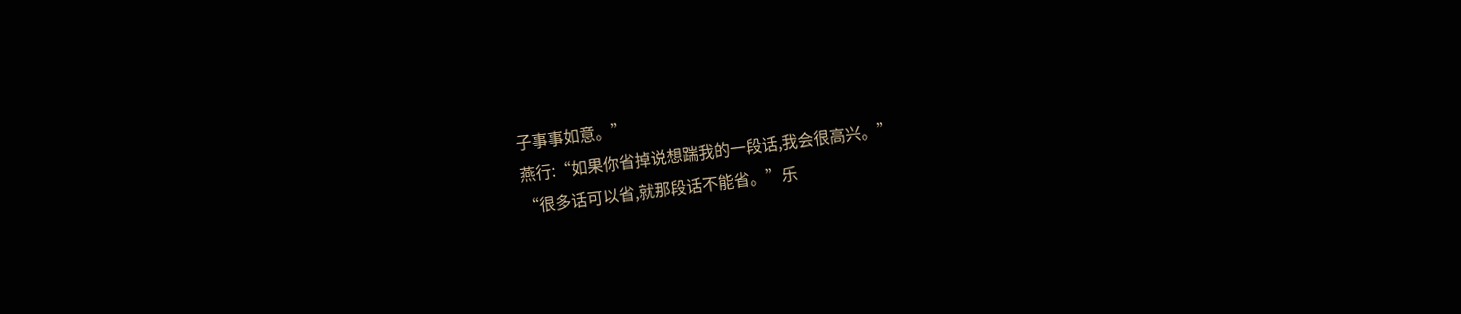子事事如意。”
燕行:“如果你省掉说想踹我的一段话,我会很高兴。”
“很多话可以省,就那段话不能省。”乐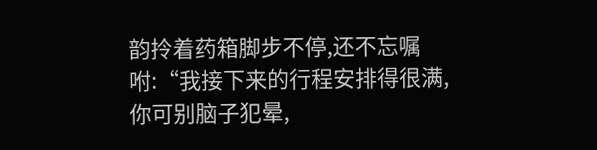韵拎着药箱脚步不停,还不忘嘱咐:“我接下来的行程安排得很满,你可别脑子犯晕,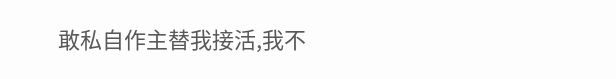敢私自作主替我接活,我不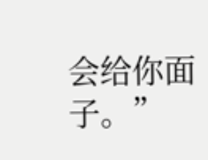会给你面子。”